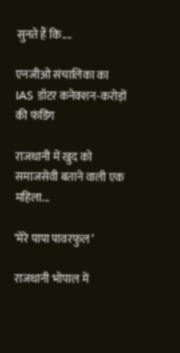सुनते हैं कि....

एनजीओ संचालिका का IAS डॉटर कनेक्शन-करोड़ों की फंडिंग

राजधानी में खुद को समाजसेवी बताने वाली एक महिला...

‘मेरे पापा पावरफुल’

राजधानी भोपाल में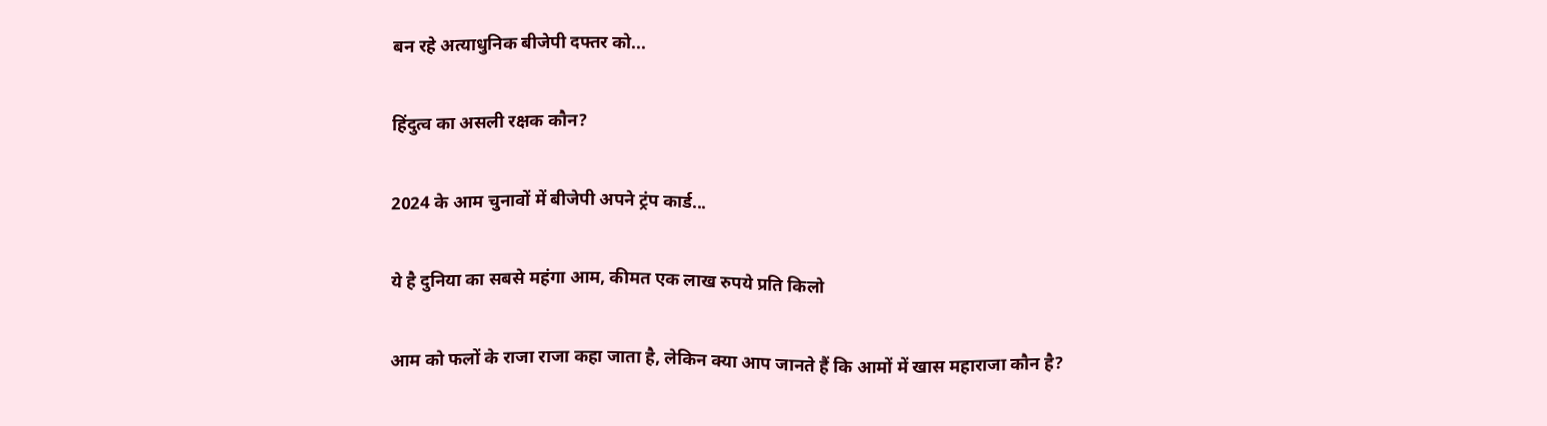बन रहे अत्याधुनिक बीजेपी दफ्तर को...

हिंदुत्व का असली रक्षक कौन?

2024 के आम चुनावों में बीजेपी अपने ट्रंप कार्ड...

ये है दुनिया का सबसे महंगा आम, कीमत एक लाख रुपये प्रति किलो

आम को फलों के राजा राजा कहा जाता है, लेकिन क्या आप जानते हैं कि आमों में खास महाराजा कौन है?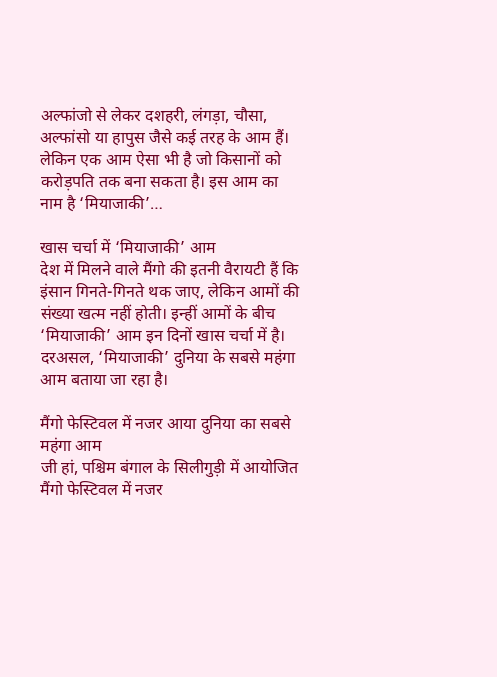अल्फांजो से लेकर दशहरी, लंगड़ा, चौसा, अल्फांसो या हापुस जैसे कई तरह के आम हैं। लेकिन एक आम ऐसा भी है जो किसानों को करोड़पति तक बना सकता है। इस आम का नाम है ‘मियाजाकी’…

खास चर्चा में ‘मियाजाकी’ आम
देश में मिलने वाले मैंगो की इतनी वैरायटी हैं कि इंसान गिनते-गिनते थक जाए, लेकिन आमों की संख्या खत्म नहीं होती। इन्हीं आमों के बीच ‘मियाजाकी’ आम इन दिनों खास चर्चा में है। दरअसल, ‘मियाजाकी’ दुनिया के सबसे महंगा आम बताया जा रहा है।

मैंगो फेस्टिवल में नजर आया दुनिया का सबसे महंगा आम
जी हां, पश्चिम बंगाल के सिलीगुड़ी में आयोजित मैंगो फेस्टिवल में नजर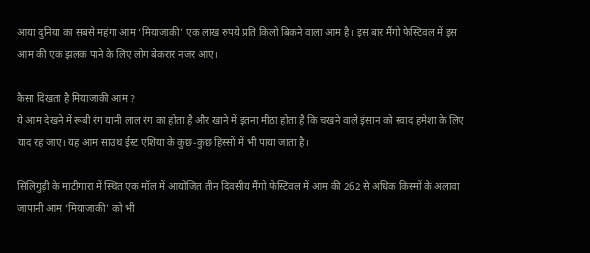आया दुनिया का सबसे महंगा आम ‘मियाजाकी’ एक लाख रुपये प्रति किलो बिकने वाला आम है। इस बार मैंगो फेस्टिवल में इस आम की एक झलक पाने के लिए लोग बेकरार नजर आए।

कैसा दिखता है मियाजाकी आम ?
ये आम देखने में रूबी रंग यानी लाल रंग का होता है और खाने में इतना मीठा होता है कि चखने वाले इंसान को स्वाद हमेशा के लिए याद रह जाए। यह आम साउथ ईस्ट एशिया के कुछ-कुछ हिस्सों में भी पाया जाता है।

सिलिगुड़ी के माटीगारा में स्थित एक मॉल में आयोजित तीन दिवसीय मैंगो फेस्टिवल में आम की 262 से अधिक किस्मों के अलावा जापानी आम ‘मियाजाकी’ को भी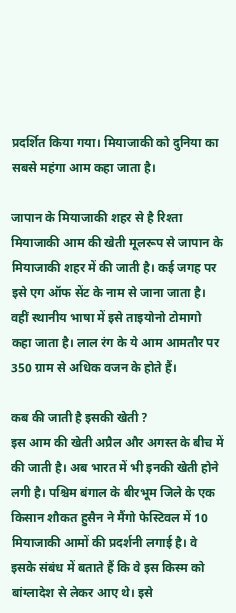प्रदर्शित किया गया। मियाजाकी को दुनिया का सबसे महंगा आम कहा जाता है।

जापान के मियाजाकी शहर से है रिश्ता
मियाजाकी आम की खेती मूलरूप से जापान के मियाजाकी शहर में की जाती है। कई जगह पर इसे एग ऑफ सेंट के नाम से जाना जाता है। वहीं स्थानीय भाषा में इसे ताइयोनो टोमागो कहा जाता है। लाल रंग के ये आम आमतौर पर 350 ग्राम से अधिक वजन के होते हैं।

कब की जाती है इसकी खेती ?
इस आम की खेती अप्रैल और अगस्त के बीच में की जाती है। अब भारत में भी इनकी खेती होने लगी है। पश्चिम बंगाल के बीरभूम जिले के एक किसान शौकत हुसैन ने मैंगो फेस्टिवल में 10 मियाजाकी आमों की प्रदर्शनी लगाई है। वे इसके संबंध में बताते हैं कि वे इस किस्म को बांग्लादेश से लेकर आए थे। इसे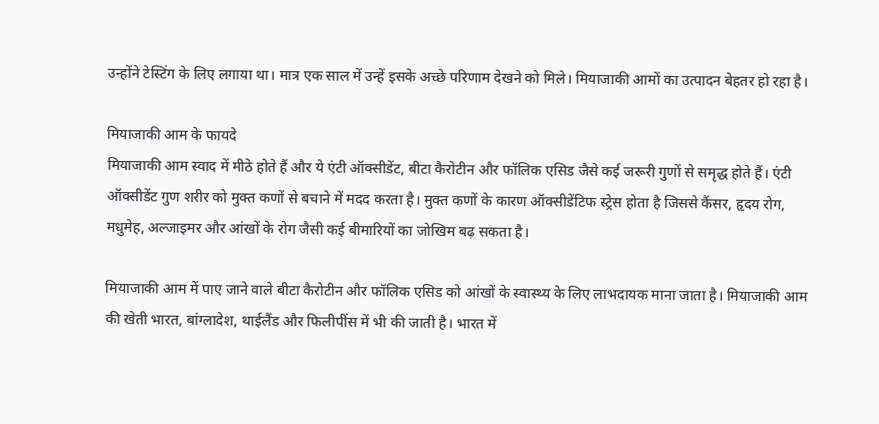उन्होंने टेस्टिंग के लिए लगाया था। मात्र एक साल में उन्हें इसके अच्छे परिणाम देखने को मिले। मियाजाकी आमों का उत्पादन बेहतर हो रहा है।

मियाजाकी आम के फायदे
मियाजाकी आम स्वाद में मीठे होते हैं और ये एंटी ऑक्सीडेंट, बीटा कैरोटीन और फॉलिक एसिड जैसे कई जरूरी गुणों से समृद्ध होते हैं। एंटी ऑक्सीडेंट गुण शरीर को मुक्त कणों से बचाने में मदद करता है। मुक्त कणों के कारण ऑक्सीडेंटिफ स्ट्रेस होता है जिससे कैंसर, हृदय रोग, मधुमेह, अल्जाइमर और आंखों के रोग जैसी कई बीमारियों का जोखिम बढ़ सकता है।

मियाजाकी आम में पाए जाने वाले बीटा कैरोटीन और फॉलिक एसिड को आंखों के स्वास्थ्य के लिए लाभदायक माना जाता है। मियाजाकी आम की खेती भारत, बांग्लादेश, थाईलैंड और फिलीपींस में भी की जाती है। भारत में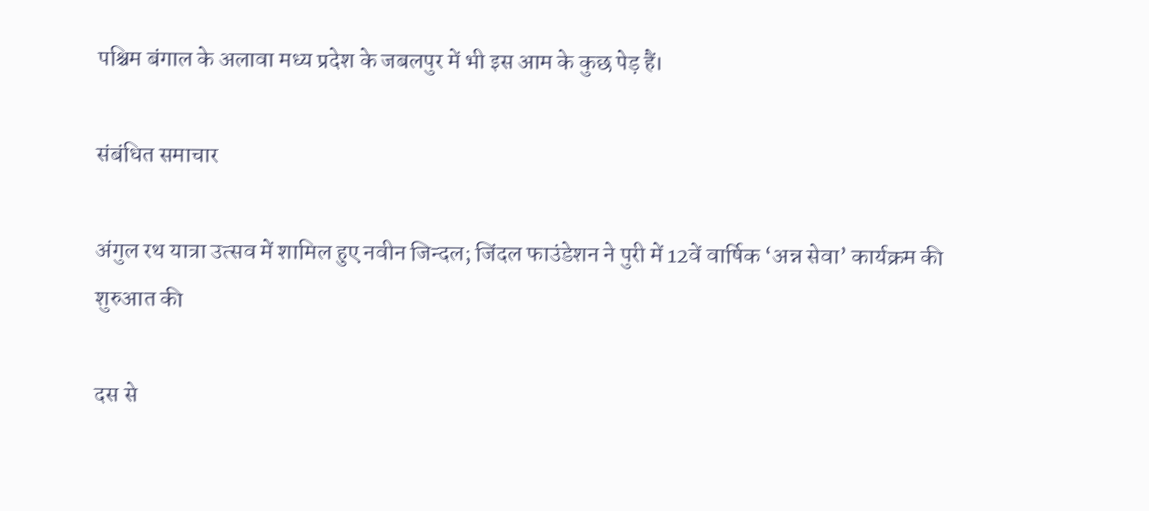पश्चिम बंगाल के अलावा मध्य प्रदेश के जबलपुर में भी इस आम के कुछ पेड़ हैं।

संबंधित समाचार

अंगुल रथ यात्रा उत्सव में शामिल हुए नवीन जिन्दल; जिंदल फाउंडेशन ने पुरी में 12वें वार्षिक ‘अन्न सेवा’ कार्यक्रम की शुरुआत की

दस से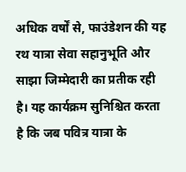अधिक वर्षों से, फाउंडेशन की यह रथ यात्रा सेवा सहानुभूति और साझा जिम्मेदारी का प्रतीक रही है। यह कार्यक्रम सुनिश्चित करता है कि जब पवित्र यात्रा के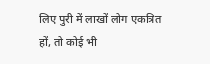लिए पुरी में लाखों लोग एकत्रित हों, तो कोई भी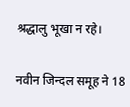श्रद्धालु भूखा न रहे।

नवीन जिन्दल समूह ने 18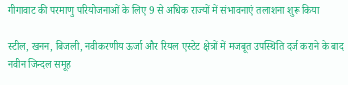गीगावाट की परमाणु परियोजनाओं के लिए 9 से अधिक राज्यों में संभावनाएं तलाशना शुरू किया

स्टील, खनन, बिजली, नवीकरणीय ऊर्जा और रियल एस्टेट क्षेत्रों में मजबूत उपस्थिति दर्ज कराने के बाद नवीन जिन्दल समूह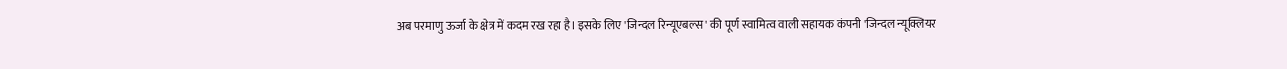अब परमाणु ऊर्जा के क्षेत्र में कदम रख रहा है। इसके लिए 'जिन्दल रिन्यूएबल्स' की पूर्ण स्वामित्व वाली सहायक कंपनी 'जिन्दल न्यूक्लियर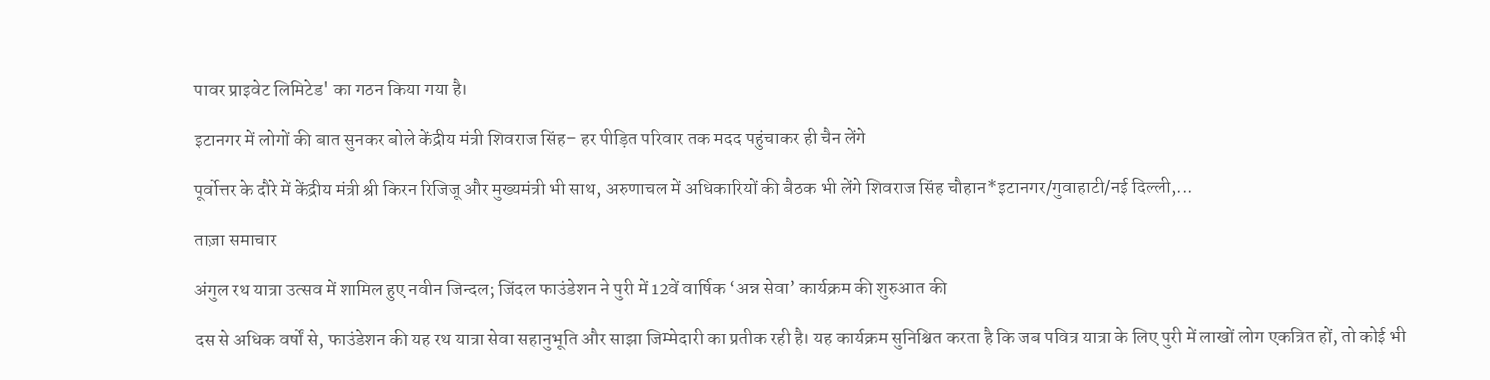पावर प्राइवेट लिमिटेड' का गठन किया गया है।

इटानगर में लोगों की बात सुनकर बोले केंद्रीय मंत्री शिवराज सिंह– हर पीड़ित परिवार तक मदद पहुंचाकर ही चैन लेंगे

पूर्वोत्तर के दौरे में केंद्रीय मंत्री श्री किरन रिजिजू और मुख्यमंत्री भी साथ, अरुणाचल में अधिकारियों की बैठक भी लेंगे शिवराज सिंह चौहान*इटानगर/गुवाहाटी/नई दिल्ली,...

ताज़ा समाचार

अंगुल रथ यात्रा उत्सव में शामिल हुए नवीन जिन्दल; जिंदल फाउंडेशन ने पुरी में 12वें वार्षिक ‘अन्न सेवा’ कार्यक्रम की शुरुआत की

दस से अधिक वर्षों से, फाउंडेशन की यह रथ यात्रा सेवा सहानुभूति और साझा जिम्मेदारी का प्रतीक रही है। यह कार्यक्रम सुनिश्चित करता है कि जब पवित्र यात्रा के लिए पुरी में लाखों लोग एकत्रित हों, तो कोई भी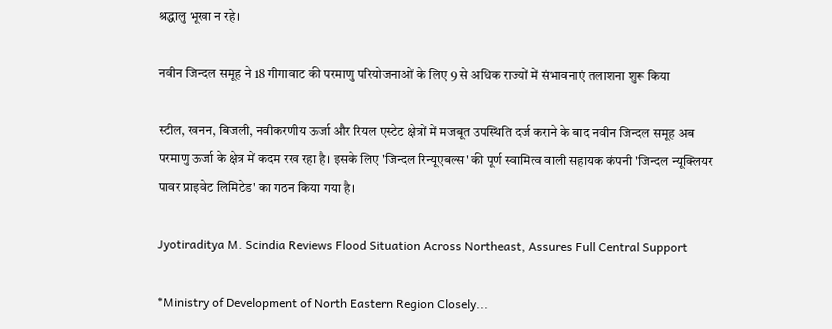श्रद्धालु भूखा न रहे।

नवीन जिन्दल समूह ने 18 गीगावाट की परमाणु परियोजनाओं के लिए 9 से अधिक राज्यों में संभावनाएं तलाशना शुरू किया

स्टील, खनन, बिजली, नवीकरणीय ऊर्जा और रियल एस्टेट क्षेत्रों में मजबूत उपस्थिति दर्ज कराने के बाद नवीन जिन्दल समूह अब परमाणु ऊर्जा के क्षेत्र में कदम रख रहा है। इसके लिए 'जिन्दल रिन्यूएबल्स' की पूर्ण स्वामित्व वाली सहायक कंपनी 'जिन्दल न्यूक्लियर पावर प्राइवेट लिमिटेड' का गठन किया गया है।

Jyotiraditya M. Scindia Reviews Flood Situation Across Northeast, Assures Full Central Support

*Ministry of Development of North Eastern Region Closely...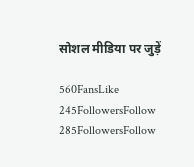सोशल मीडिया पर जुड़ें

560FansLike
245FollowersFollow
285FollowersFollow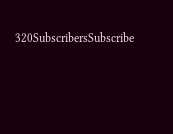320SubscribersSubscribe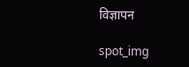विज्ञापन

spot_img